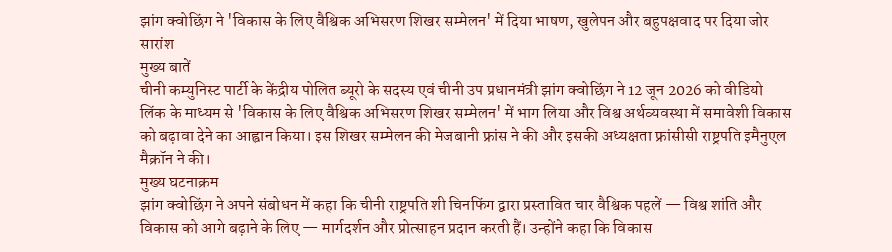झांग क्वोछिंग ने 'विकास के लिए वैश्विक अभिसरण शिखर सम्मेलन' में दिया भाषण, खुलेपन और बहुपक्षवाद पर दिया जोर
सारांश
मुख्य बातें
चीनी कम्युनिस्ट पार्टी के केंद्रीय पोलित ब्यूरो के सदस्य एवं चीनी उप प्रधानमंत्री झांग क्वोछिंग ने 12 जून 2026 को वीडियो लिंक के माध्यम से 'विकास के लिए वैश्विक अभिसरण शिखर सम्मेलन' में भाग लिया और विश्व अर्थव्यवस्था में समावेशी विकास को बढ़ावा देने का आह्वान किया। इस शिखर सम्मेलन की मेजबानी फ्रांस ने की और इसकी अध्यक्षता फ्रांसीसी राष्ट्रपति इमैनुएल मैक्रॉन ने की।
मुख्य घटनाक्रम
झांग क्वोछिंग ने अपने संबोधन में कहा कि चीनी राष्ट्रपति शी चिनफिंग द्वारा प्रस्तावित चार वैश्विक पहलें — विश्व शांति और विकास को आगे बढ़ाने के लिए — मार्गदर्शन और प्रोत्साहन प्रदान करती हैं। उन्होंने कहा कि विकास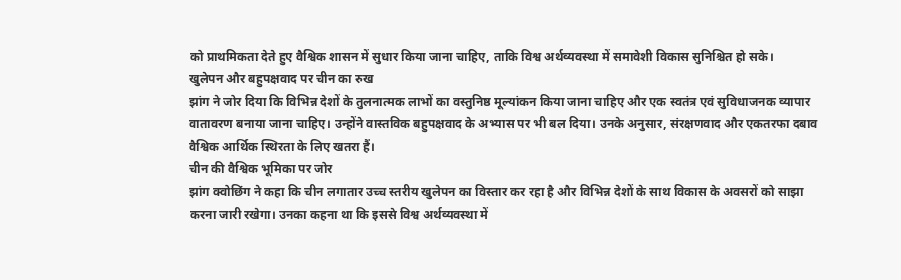को प्राथमिकता देते हुए वैश्विक शासन में सुधार किया जाना चाहिए, ताकि विश्व अर्थव्यवस्था में समावेशी विकास सुनिश्चित हो सके।
खुलेपन और बहुपक्षवाद पर चीन का रुख
झांग ने जोर दिया कि विभिन्न देशों के तुलनात्मक लाभों का वस्तुनिष्ठ मूल्यांकन किया जाना चाहिए और एक स्वतंत्र एवं सुविधाजनक व्यापार वातावरण बनाया जाना चाहिए। उन्होंने वास्तविक बहुपक्षवाद के अभ्यास पर भी बल दिया। उनके अनुसार, संरक्षणवाद और एकतरफा दबाव वैश्विक आर्थिक स्थिरता के लिए खतरा हैं।
चीन की वैश्विक भूमिका पर जोर
झांग क्वोछिंग ने कहा कि चीन लगातार उच्च स्तरीय खुलेपन का विस्तार कर रहा है और विभिन्न देशों के साथ विकास के अवसरों को साझा करना जारी रखेगा। उनका कहना था कि इससे विश्व अर्थव्यवस्था में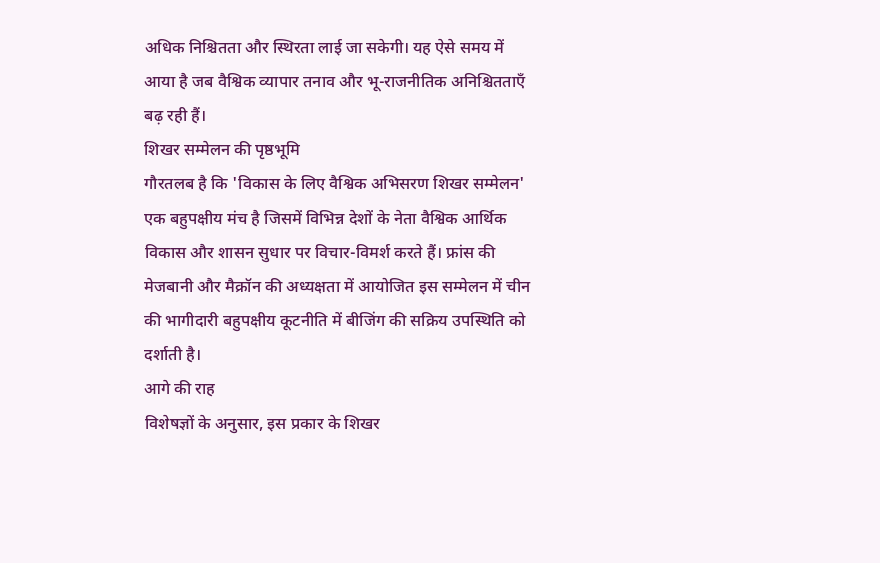अधिक निश्चितता और स्थिरता लाई जा सकेगी। यह ऐसे समय में आया है जब वैश्विक व्यापार तनाव और भू-राजनीतिक अनिश्चितताएँ बढ़ रही हैं।
शिखर सम्मेलन की पृष्ठभूमि
गौरतलब है कि 'विकास के लिए वैश्विक अभिसरण शिखर सम्मेलन' एक बहुपक्षीय मंच है जिसमें विभिन्न देशों के नेता वैश्विक आर्थिक विकास और शासन सुधार पर विचार-विमर्श करते हैं। फ्रांस की मेजबानी और मैक्रॉन की अध्यक्षता में आयोजित इस सम्मेलन में चीन की भागीदारी बहुपक्षीय कूटनीति में बीजिंग की सक्रिय उपस्थिति को दर्शाती है।
आगे की राह
विशेषज्ञों के अनुसार, इस प्रकार के शिखर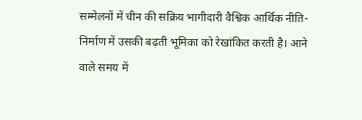सम्मेलनों में चीन की सक्रिय भागीदारी वैश्विक आर्थिक नीति-निर्माण में उसकी बढ़ती भूमिका को रेखांकित करती है। आने वाले समय में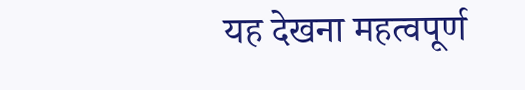यह देखना महत्वपूर्ण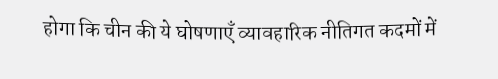होगा कि चीन की ये घोषणाएँ व्यावहारिक नीतिगत कदमों में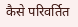कैसे परिवर्तित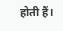होती हैं।